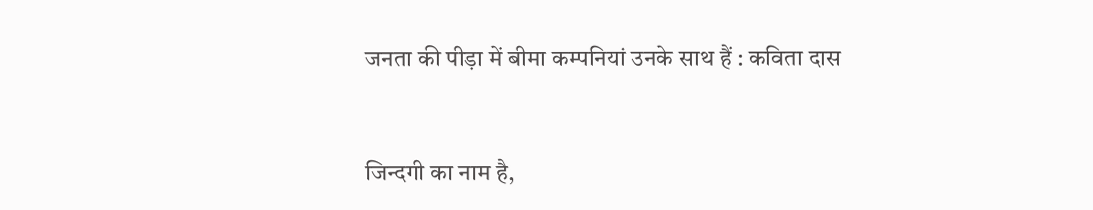जनता की पीड़ा में बीमा कम्पनियां उनके साथ हैं : कविता दास


जिन्दगी का नाम है,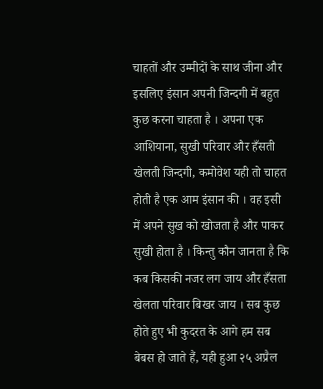चाहतों और उम्मीदों के साथ जीना और इसलिए इंसान अपनी जिन्दगी में बहुत कुछ करना चाहता है । अपना एक आशियाना, सुखी परिवार और हँसती खेलती जिन्दगी, कमोवेश यही तो चाहत होती है एक आम इंसान की । वह इसी में अपने सुख को खोजता है और पाकर सुखी होता है । किन्तु कौन जानता है कि कब किसकी नजर लग जाय और हँसता खेलता परिवार बिखर जाय । सब कुछ होते हुए भी कुदरत के आगे हम सब बेबस हो जाते हैं, यही हुआ २५ अप्रैल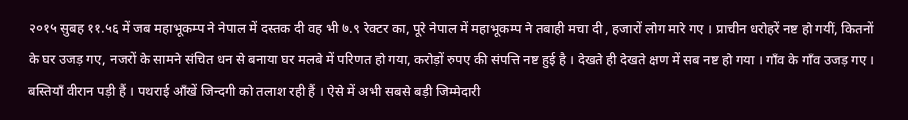२०१५ सुबह ११.५६ में जब महाभूकम्प ने नेपाल में दस्तक दी वह भी ७.९ रेक्टर का, पूरे नेपाल में महाभूकम्प ने तबाही मचा दी , हजारों लोग मारे गए । प्राचीन धरोहरें नष्ट हो गयीं, कितनों के घर उजड़ गए, नजरों के सामने संचित धन से बनाया घर मलबे में परिणत हो गया, करोड़ों रुपए की संपत्ति नष्ट हुई है । देखते ही देखते क्षण में सब नष्ट हो गया । गाँव के गाँव उजड़ गए । बस्तियाँ वीरान पड़ी हैं । पथराई आँखें जिन्दगी को तलाश रही हैं । ऐसे में अभी सबसे बड़ी जिम्मेदारी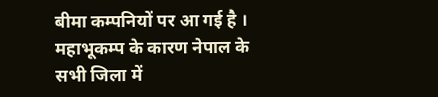बीमा कम्पनियों पर आ गई है ।
महाभूकम्प के कारण नेपाल के सभी जिला में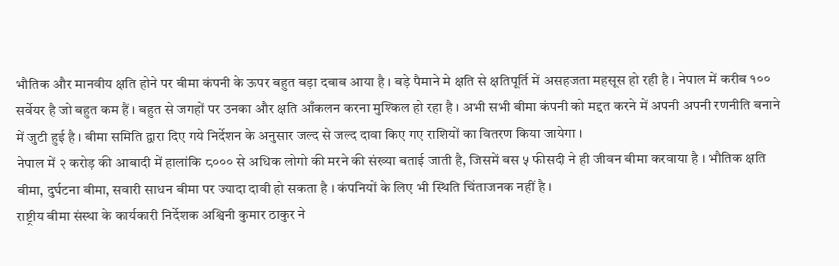भौतिक और मानवीय क्षति होने पर बीमा कंपनी के ऊपर बहुत बड़ा दबाब आया है । बड़े पैमाने मे क्षति से क्षतिपूर्ति में असहजता महसूस हो रही है । नेपाल में करीब १०० सर्वेयर है जो बहुत कम हैं । बहुत से जगहों पर उनका और क्षति आँकलन करना मुश्किल हो रहा है । अभी सभी बीमा कंपनी को मद्दत करने में अपनी अपनी रणनीति बनाने में जुटी हुई है । बीमा समिति द्वारा दिए गये निर्देशन के अनुसार जल्द से जल्द दावा किए गए राशियों का वितरण किया जायेगा ।
नेपाल में २ करोड़ की आबादी में हालांकि ८००० से अधिक लोगो की मरने की संख्या बताई जाती है, जिसमें बस ५ फीसदी ने ही जीवन बीमा करवाया है । भौतिक क्षति बीमा, दुर्घटना बीमा, सवारी साधन बीमा पर ज्यादा दावी हो सकता है । कंपनियों के लिए भी स्थिति चिंताजनक नहीं है ।
राष्ट्रीय बीमा संस्था के कार्यकारी निर्देशक अश्विनी कुमार ठाकुर ने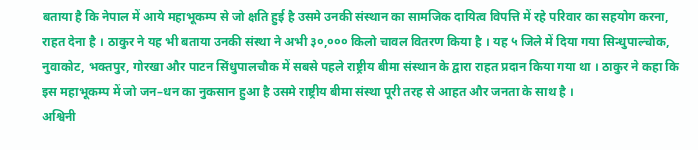बताया है कि नेपाल में आये महाभूकम्प से जो क्षति हुई है उसमे उनकी संस्थान का सामजिक दायित्व विपत्ति में रहे परिवार का सहयोग करना, राहत देना है । ठाकुर ने यह भी बताया उनकी संस्था ने अभी ३०,००० किलो चावल वितरण किया है । यह ५ जिले में दिया गया सिन्धुपाल्चोक, नुवाकोट, भक्तपुर, गोरखा और पाटन सिंधुपालचौक में सबसे पहले राष्ट्रीय बीमा संस्थान के द्वारा राहत प्रदान किया गया था । ठाकुर ने कहा कि इस महाभूकम्प में जो जन–धन का नुकसान हुआ है उसमे राष्ट्रीय बीमा संस्था पूरी तरह से आहत और जनता के साथ है ।
अश्विनी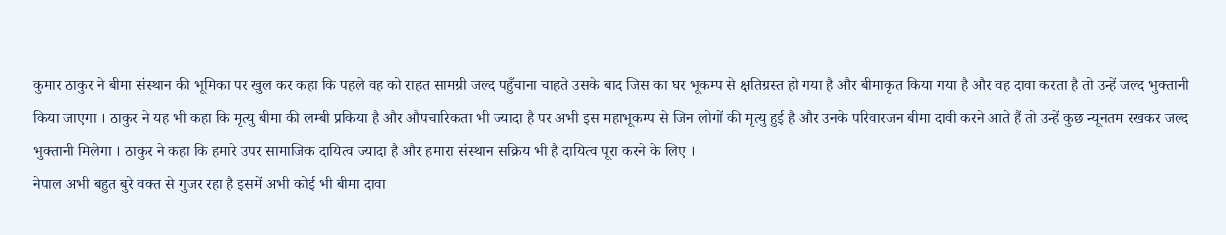कुमार ठाकुर ने बीमा संस्थान की भूमिका पर खुल कर कहा कि पहले वह को राहत सामग्री जल्द पहुँचाना चाहते उसके बाद जिस का घर भूकम्प से क्षतिग्रस्त हो गया है और बीमाकृत किया गया है और वह दावा करता है तो उन्हें जल्द भुक्तानी किया जाएगा । ठाकुर ने यह भी कहा कि मृत्यु बीमा की लम्बी प्रकिया है और औपचारिकता भी ज्यादा है पर अभी इस महाभूकम्प से जिन लोगों की मृत्यु हुई है और उनके परिवारजन बीमा दावी करने आते हैं तो उन्हें कुछ न्यूनतम रखकर जल्द भुक्तानी मिलेगा । ठाकुर ने कहा कि हमारे उपर सामाजिक दायित्व ज्यादा है और हमारा संस्थान सक्रिय भी है दायित्व पूरा करने के लिए ।
नेपाल अभी बहुत बुरे वक्त से गुजर रहा है इसमें अभी कोई भी बीमा दावा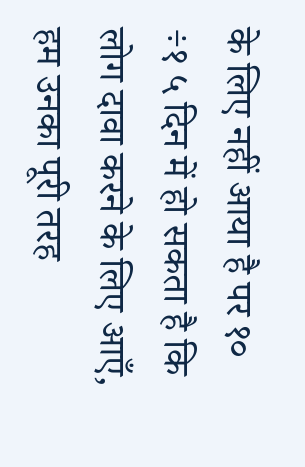के लिए नहीं आया है पर १० ÷१ ५ दिन में हो सकता है कि लोग दावा करने के लिए आएँ, हम उनका पूरी तरह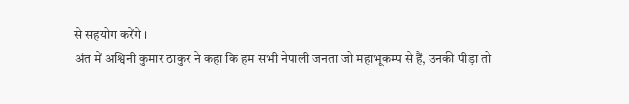से सहयोग करेंगे ।
अंत में अश्विनी कुमार ठाकुर ने कहा कि हम सभी नेपाली जनता जो महाभूकम्प से हैं, उनकी पीड़ा तो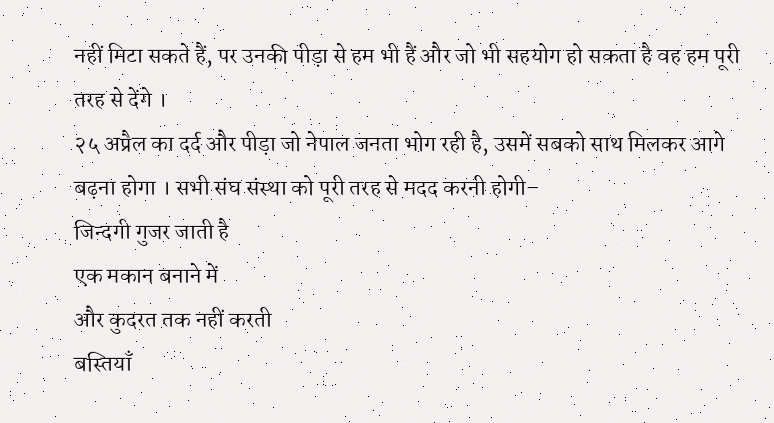नहीं मिटा सकते हैं, पर उनकी पीड़ा से हम भी हैं और जो भी सहयोग हो सकता है वह हम पूरी तरह से देंगे ।
२५ अप्रैल का दर्द और पीड़ा जो नेपाल जनता भोग रही है, उसमें सबको साथ मिलकर आगे बढ़ना होगा । सभी संघ संस्था को पूरी तरह से मदद करनी होगी–
जिन्दगी गुजर जाती है
एक मकान बनाने में
और कुदरत तक नहीं करती
बस्तियाँ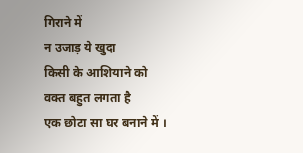गिराने में
न उजाड़ ये खुदा
किसी के आशियाने को
वक्त बहुत लगता है
एक छोटा सा घर बनाने में ।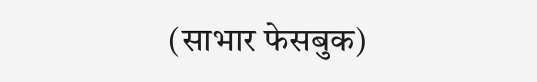(साभार फेसबुक)